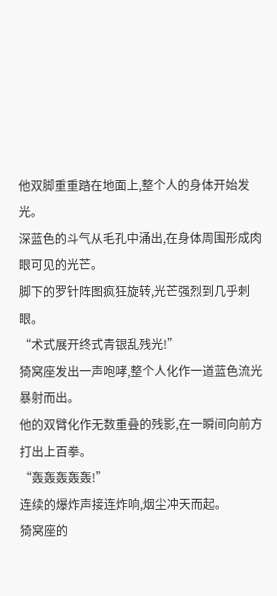他双脚重重踏在地面上,整个人的身体开始发光。
深蓝色的斗气从毛孔中涌出,在身体周围形成肉眼可见的光芒。
脚下的罗针阵图疯狂旋转,光芒强烈到几乎刺眼。
“术式展开终式青银乱残光!”
猗窝座发出一声咆哮,整个人化作一道蓝色流光暴射而出。
他的双臂化作无数重叠的残影,在一瞬间向前方打出上百拳。
“轰轰轰轰轰!”
连续的爆炸声接连炸响,烟尘冲天而起。
猗窝座的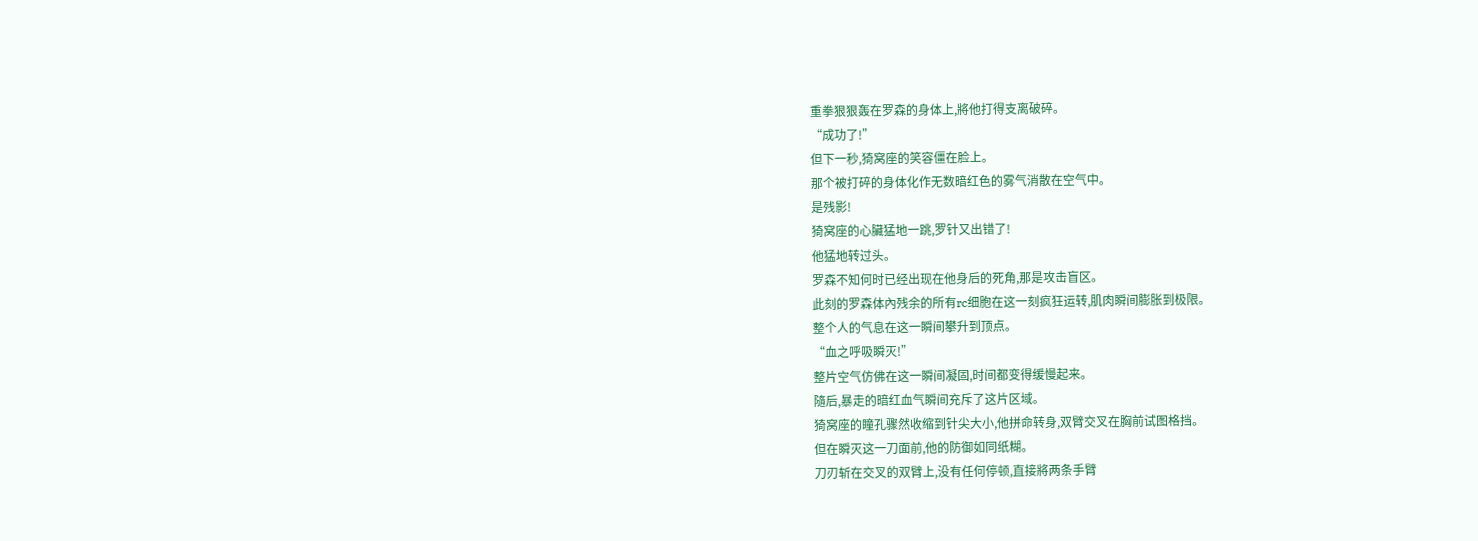重拳狠狠轰在罗森的身体上,將他打得支离破碎。
“成功了!”
但下一秒,猗窝座的笑容僵在脸上。
那个被打碎的身体化作无数暗红色的雾气消散在空气中。
是残影!
猗窝座的心臟猛地一跳,罗针又出错了!
他猛地转过头。
罗森不知何时已经出现在他身后的死角,那是攻击盲区。
此刻的罗森体內残余的所有rc细胞在这一刻疯狂运转,肌肉瞬间膨胀到极限。
整个人的气息在这一瞬间攀升到顶点。
“血之呼吸瞬灭!”
整片空气仿佛在这一瞬间凝固,时间都变得缓慢起来。
隨后,暴走的暗红血气瞬间充斥了这片区域。
猗窝座的瞳孔骤然收缩到针尖大小,他拼命转身,双臂交叉在胸前试图格挡。
但在瞬灭这一刀面前,他的防御如同纸糊。
刀刃斩在交叉的双臂上,没有任何停顿,直接將两条手臂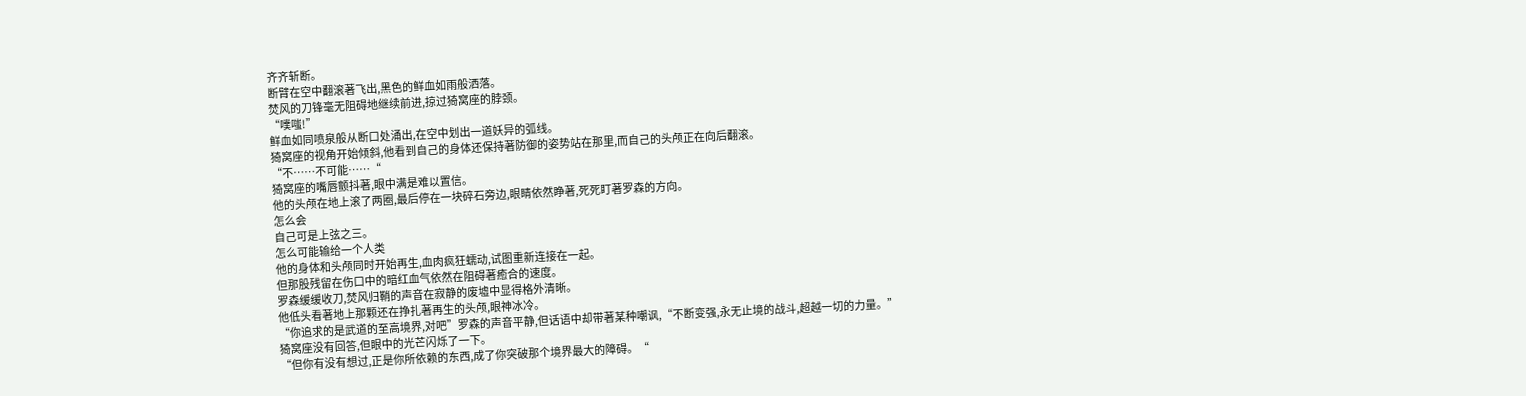齐齐斩断。
断臂在空中翻滚著飞出,黑色的鲜血如雨般洒落。
焚风的刀锋毫无阻碍地继续前进,掠过猗窝座的脖颈。
“噗嗤!”
鲜血如同喷泉般从断口处涌出,在空中划出一道妖异的弧线。
猗窝座的视角开始倾斜,他看到自己的身体还保持著防御的姿势站在那里,而自己的头颅正在向后翻滚。
“不……不可能……“
猗窝座的嘴唇颤抖著,眼中满是难以置信。
他的头颅在地上滚了两圈,最后停在一块碎石旁边,眼睛依然睁著,死死盯著罗森的方向。
怎么会
自己可是上弦之三。
怎么可能输给一个人类
他的身体和头颅同时开始再生,血肉疯狂蠕动,试图重新连接在一起。
但那股残留在伤口中的暗红血气依然在阻碍著癒合的速度。
罗森缓缓收刀,焚风归鞘的声音在寂静的废墟中显得格外清晰。
他低头看著地上那颗还在挣扎著再生的头颅,眼神冰冷。
“你追求的是武道的至高境界,对吧”罗森的声音平静,但话语中却带著某种嘲讽,“不断变强,永无止境的战斗,超越一切的力量。”
猗窝座没有回答,但眼中的光芒闪烁了一下。
“但你有没有想过,正是你所依赖的东西,成了你突破那个境界最大的障碍。“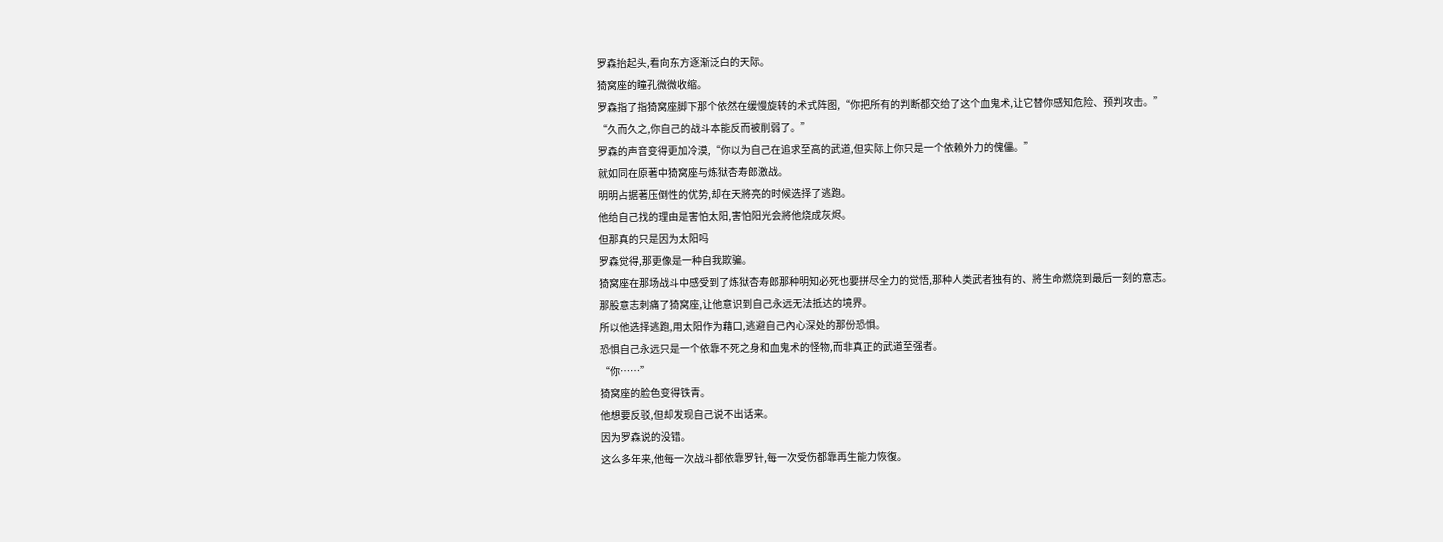罗森抬起头,看向东方逐渐泛白的天际。
猗窝座的瞳孔微微收缩。
罗森指了指猗窝座脚下那个依然在缓慢旋转的术式阵图,“你把所有的判断都交给了这个血鬼术,让它替你感知危险、预判攻击。”
“久而久之,你自己的战斗本能反而被削弱了。”
罗森的声音变得更加冷漠,“你以为自己在追求至高的武道,但实际上你只是一个依赖外力的傀儡。”
就如同在原著中猗窝座与炼狱杏寿郎激战。
明明占据著压倒性的优势,却在天將亮的时候选择了逃跑。
他给自己找的理由是害怕太阳,害怕阳光会將他烧成灰烬。
但那真的只是因为太阳吗
罗森觉得,那更像是一种自我欺骗。
猗窝座在那场战斗中感受到了炼狱杏寿郎那种明知必死也要拼尽全力的觉悟,那种人类武者独有的、將生命燃烧到最后一刻的意志。
那股意志刺痛了猗窝座,让他意识到自己永远无法抵达的境界。
所以他选择逃跑,用太阳作为藉口,逃避自己內心深处的那份恐惧。
恐惧自己永远只是一个依靠不死之身和血鬼术的怪物,而非真正的武道至强者。
“你……”
猗窝座的脸色变得铁青。
他想要反驳,但却发现自己说不出话来。
因为罗森说的没错。
这么多年来,他每一次战斗都依靠罗针,每一次受伤都靠再生能力恢復。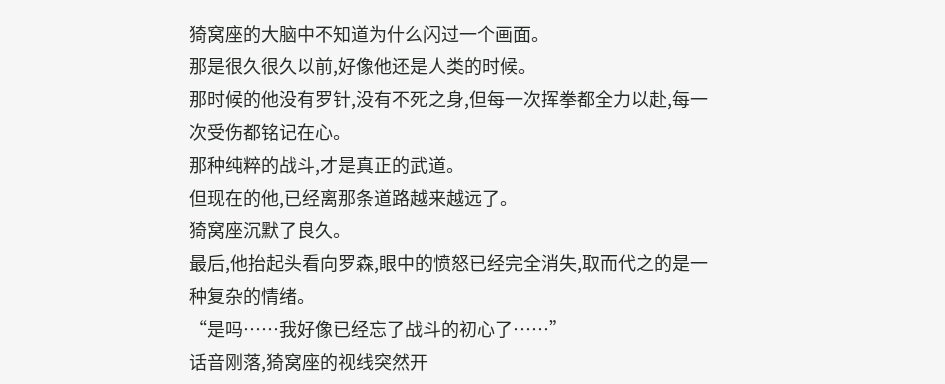猗窝座的大脑中不知道为什么闪过一个画面。
那是很久很久以前,好像他还是人类的时候。
那时候的他没有罗针,没有不死之身,但每一次挥拳都全力以赴,每一次受伤都铭记在心。
那种纯粹的战斗,才是真正的武道。
但现在的他,已经离那条道路越来越远了。
猗窝座沉默了良久。
最后,他抬起头看向罗森,眼中的愤怒已经完全消失,取而代之的是一种复杂的情绪。
“是吗……我好像已经忘了战斗的初心了……”
话音刚落,猗窝座的视线突然开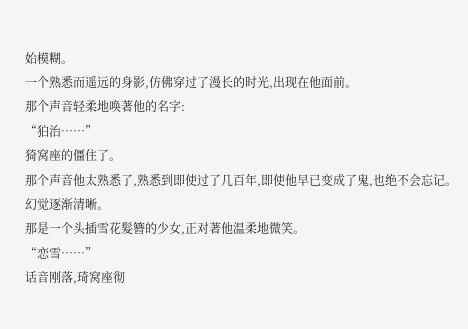始模糊。
一个熟悉而遥远的身影,仿佛穿过了漫长的时光,出现在他面前。
那个声音轻柔地唤著他的名字:
“狛治……”
猗窝座的僵住了。
那个声音他太熟悉了,熟悉到即使过了几百年,即使他早已变成了鬼,也绝不会忘记。
幻觉逐渐清晰。
那是一个头插雪花髮簪的少女,正对著他温柔地微笑。
“恋雪……”
话音刚落,琦窝座彻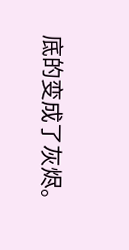底的变成了灰烬。